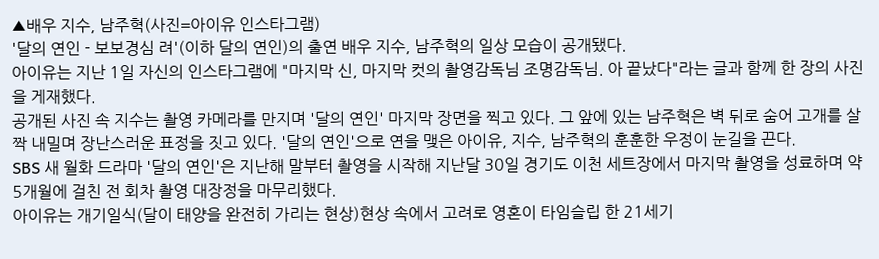▲배우 지수, 남주혁(사진=아이유 인스타그램)
'달의 연인 - 보보경심 려'(이하 달의 연인)의 출연 배우 지수, 남주혁의 일상 모습이 공개됐다.
아이유는 지난 1일 자신의 인스타그램에 "마지막 신, 마지막 컷의 촬영감독님 조명감독님. 아 끝났다"라는 글과 함께 한 장의 사진을 게재했다.
공개된 사진 속 지수는 촬영 카메라를 만지며 '달의 연인' 마지막 장면을 찍고 있다. 그 앞에 있는 남주혁은 벽 뒤로 숨어 고개를 살짝 내밀며 장난스러운 표정을 짓고 있다. '달의 연인'으로 연을 맺은 아이유, 지수, 남주혁의 훈훈한 우정이 눈길을 끈다.
SBS 새 월화 드라마 '달의 연인'은 지난해 말부터 촬영을 시작해 지난달 30일 경기도 이천 세트장에서 마지막 촬영을 성료하며 약 5개월에 걸친 전 회차 촬영 대장정을 마무리했다.
아이유는 개기일식(달이 태양을 완전히 가리는 현상)현상 속에서 고려로 영혼이 타임슬립 한 21세기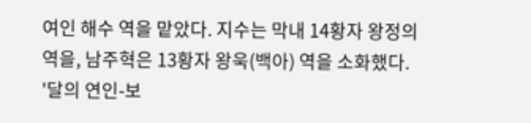여인 해수 역을 맡았다. 지수는 막내 14황자 왕정의 역을, 남주혁은 13황자 왕욱(백아) 역을 소화했다.
'달의 연인-보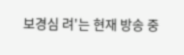보경심 려'는 현재 방송 중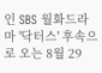인 SBS 월화드라마 '닥터스' 후속으로 오는 8월 29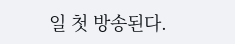일 첫 방송된다.